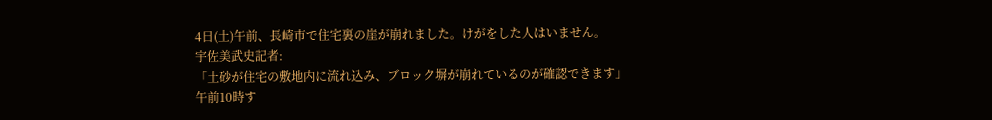4日(土)午前、長崎市で住宅裏の崖が崩れました。けがをした人はいません。
宇佐美武史記者:
「土砂が住宅の敷地内に流れ込み、ブロック塀が崩れているのが確認できます」
午前10時す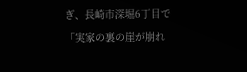ぎ、長崎市深堀6丁目で「実家の裏の崖が崩れ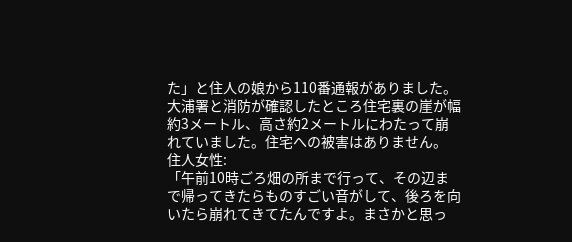た」と住人の娘から110番通報がありました。
大浦署と消防が確認したところ住宅裏の崖が幅約3メートル、高さ約2メートルにわたって崩れていました。住宅への被害はありません。
住人女性:
「午前10時ごろ畑の所まで行って、その辺まで帰ってきたらものすごい音がして、後ろを向いたら崩れてきてたんですよ。まさかと思っ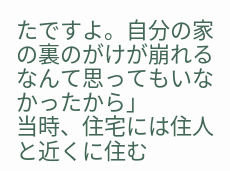たですよ。自分の家の裏のがけが崩れるなんて思ってもいなかったから」
当時、住宅には住人と近くに住む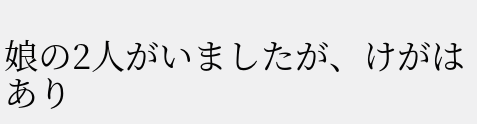娘の2人がいましたが、けがはあり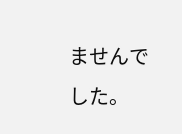ませんでした。